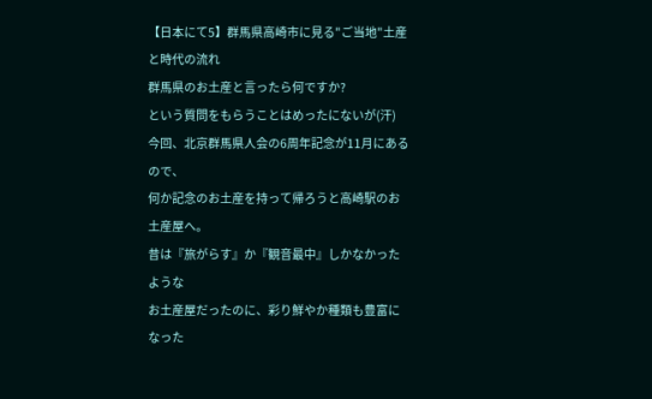【日本にて5】群馬県高崎市に見る"ご当地"土産と時代の流れ
群馬県のお土産と言ったら何ですか?
という質問をもらうことはめったにないが(汗)
今回、北京群馬県人会の6周年記念が11月にあるので、
何か記念のお土産を持って帰ろうと高崎駅のお土産屋へ。
昔は『旅がらす』か『観音最中』しかなかったような
お土産屋だったのに、彩り鮮やか種類も豊富になった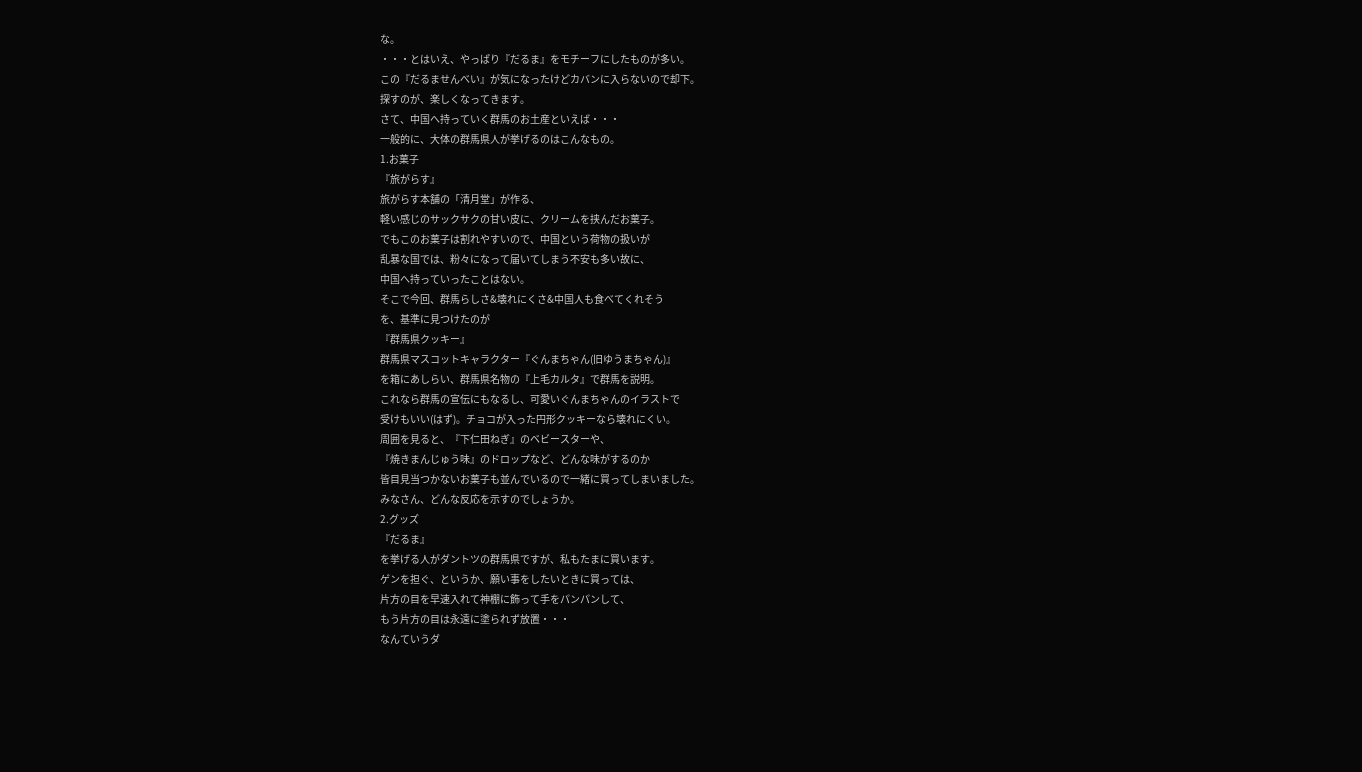な。
・・・とはいえ、やっぱり『だるま』をモチーフにしたものが多い。
この『だるませんべい』が気になったけどカバンに入らないので却下。
探すのが、楽しくなってきます。
さて、中国へ持っていく群馬のお土産といえば・・・
一般的に、大体の群馬県人が挙げるのはこんなもの。
1.お菓子
『旅がらす』
旅がらす本舗の「清月堂」が作る、
軽い感じのサックサクの甘い皮に、クリームを挟んだお菓子。
でもこのお菓子は割れやすいので、中国という荷物の扱いが
乱暴な国では、粉々になって届いてしまう不安も多い故に、
中国へ持っていったことはない。
そこで今回、群馬らしさ&壊れにくさ&中国人も食べてくれそう
を、基準に見つけたのが
『群馬県クッキー』
群馬県マスコットキャラクター『ぐんまちゃん(旧ゆうまちゃん)』
を箱にあしらい、群馬県名物の『上毛カルタ』で群馬を説明。
これなら群馬の宣伝にもなるし、可愛いぐんまちゃんのイラストで
受けもいい(はず)。チョコが入った円形クッキーなら壊れにくい。
周囲を見ると、『下仁田ねぎ』のベビースターや、
『焼きまんじゅう味』のドロップなど、どんな味がするのか
皆目見当つかないお菓子も並んでいるので一緒に買ってしまいました。
みなさん、どんな反応を示すのでしょうか。
2.グッズ
『だるま』
を挙げる人がダントツの群馬県ですが、私もたまに買います。
ゲンを担ぐ、というか、願い事をしたいときに買っては、
片方の目を早速入れて神棚に飾って手をパンパンして、
もう片方の目は永遠に塗られず放置・・・
なんていうダ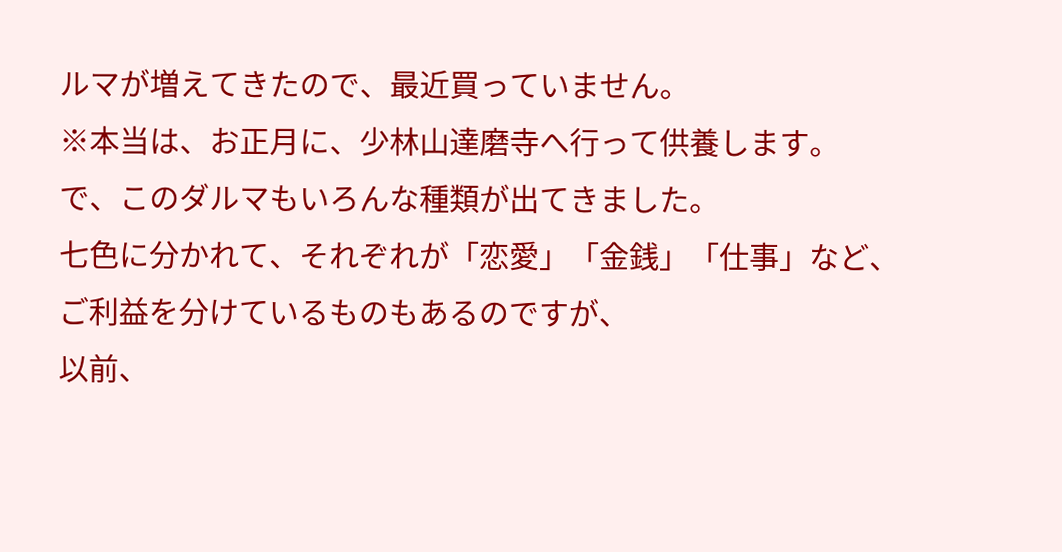ルマが増えてきたので、最近買っていません。
※本当は、お正月に、少林山達磨寺へ行って供養します。
で、このダルマもいろんな種類が出てきました。
七色に分かれて、それぞれが「恋愛」「金銭」「仕事」など、
ご利益を分けているものもあるのですが、
以前、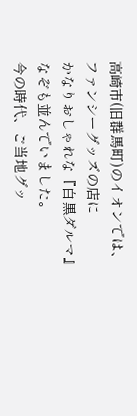高崎市(旧群馬町)のイオンでは、ファンシーグッズの店に
かなりおしゃれな『白黒ダルマ』なぞも並んでいました。
今の時代、ご当地グッ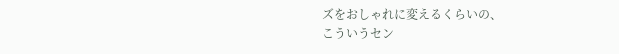ズをおしゃれに変えるくらいの、
こういうセン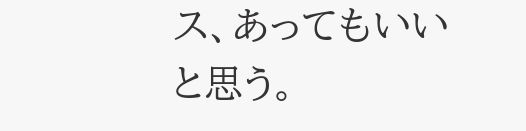ス、あってもいいと思う。